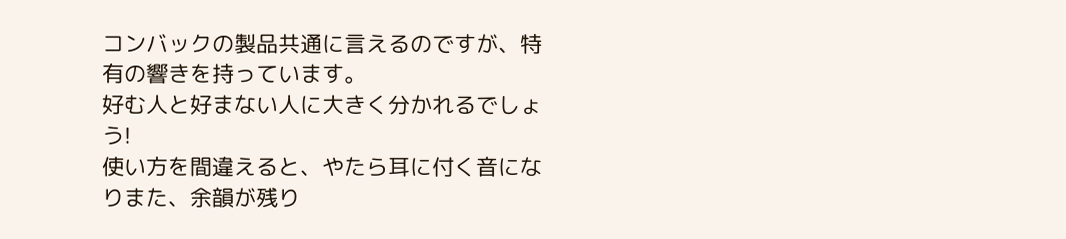コンバックの製品共通に言えるのですが、特有の響きを持っています。
好む人と好まない人に大きく分かれるでしょう!
使い方を間違えると、やたら耳に付く音になりまた、余韻が残り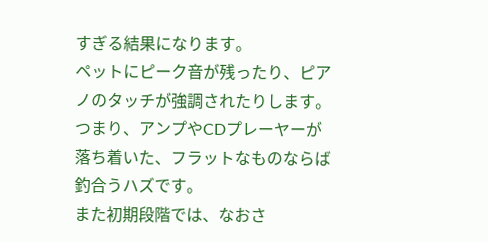すぎる結果になります。
ペットにピーク音が残ったり、ピアノのタッチが強調されたりします。
つまり、アンプやCDプレーヤーが落ち着いた、フラットなものならば釣合うハズです。
また初期段階では、なおさ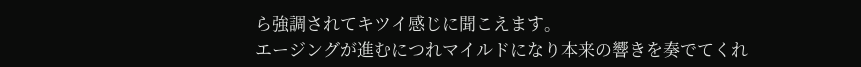ら強調されてキツイ感じに聞こえます。
エージングが進むにつれマイルドになり本来の響きを奏でてくれ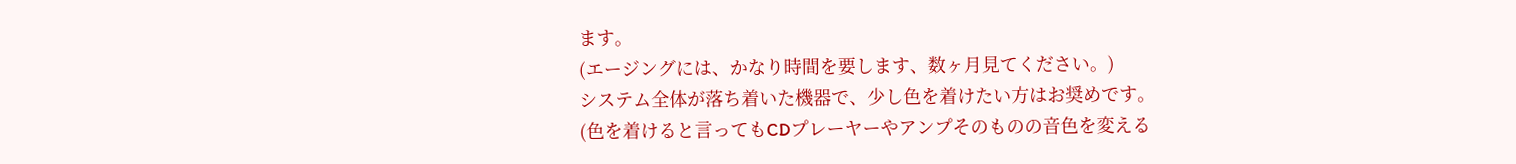ます。
(エージングには、かなり時間を要します、数ヶ月見てください。)
システム全体が落ち着いた機器で、少し色を着けたい方はお奨めです。
(色を着けると言ってもCDプレーヤーやアンプそのものの音色を変える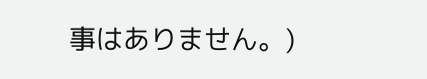事はありません。)